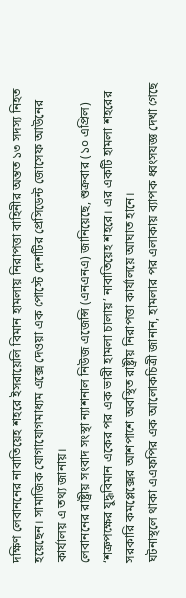দক্ষিণ লেবাননের নাবাতিয়েহ শহরে ইসরায়েলি বিমান হামলায় নিরাপত্তা বাহিনীর অন্তত ১৩ সদস্য নিহত হয়েছেন। সামাজিক যোগাযোগমাধ্যম এক্সে দেওয়া এক পোস্টে দেশটির প্রেসিডেন্ট জোসেফ আউনের কার্যালয় এ তথ্য জানায়।
লেবাননের রাষ্ট্রীয় সংবাদ সংস্থা ন্যাশনাল নিউজ এজেন্সি (এনএনএ) জানিয়েছে, শুক্রবার (১০ এপ্রিল) ‘শত্রুপক্ষের যুদ্ধবিমান একের পর এক ভারী হামলা চালায়’ নাবাতিয়েহ শহরে। এর একটি হামলা শহরের সরকারি কমপ্লেক্সের আশপাশে অবস্থিত রাষ্ট্রীয় নিরাপত্তা কার্যালয়ে আঘাত হানে।
ঘটনাস্থলে থাকা এএফপির এক আলোকচিত্রী জানান, হামলার পর এলাকায় ব্যাপক ধ্বংসযজ্ঞ দেখা গেছে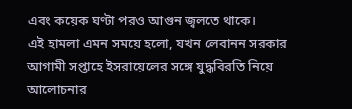এবং কয়েক ঘণ্টা পরও আগুন জ্বলতে থাকে।
এই হামলা এমন সময়ে হলো, যখন লেবানন সরকার আগামী সপ্তাহে ইসরায়েলের সঙ্গে যুদ্ধবিরতি নিয়ে আলোচনার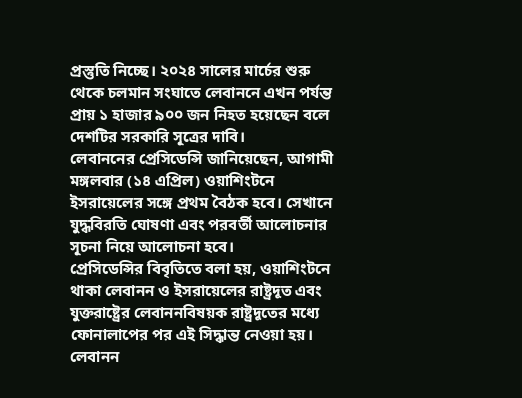প্রস্তুতি নিচ্ছে। ২০২৪ সালের মার্চের শুরু থেকে চলমান সংঘাতে লেবাননে এখন পর্যন্ত প্রায় ১ হাজার ৯০০ জন নিহত হয়েছেন বলে দেশটির সরকারি সূত্রের দাবি।
লেবাননের প্রেসিডেন্সি জানিয়েছেন, আগামী মঙ্গলবার (১৪ এপ্রিল) ওয়াশিংটনে ইসরায়েলের সঙ্গে প্রথম বৈঠক হবে। সেখানে যুদ্ধবিরতি ঘোষণা এবং পরবর্তী আলোচনার সূচনা নিয়ে আলোচনা হবে।
প্রেসিডেন্সির বিবৃতিতে বলা হয়, ওয়াশিংটনে থাকা লেবানন ও ইসরায়েলের রাষ্ট্রদূত এবং যুক্তরাষ্ট্রের লেবাননবিষয়ক রাষ্ট্রদূতের মধ্যে ফোনালাপের পর এই সিদ্ধান্ত নেওয়া হয়।
লেবানন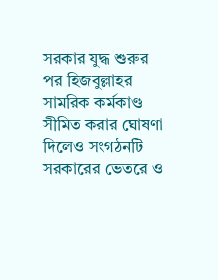সরকার যুদ্ধ শুরুর পর হিজবুল্লাহর সামরিক কর্মকাণ্ড সীমিত করার ঘোষণা দিলেও সংগঠনটি সরকারের ভেতরে ও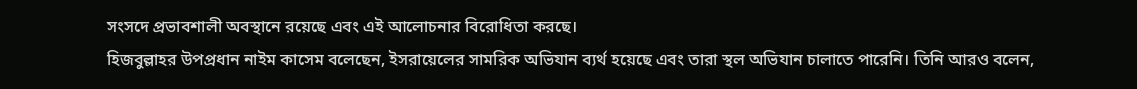সংসদে প্রভাবশালী অবস্থানে রয়েছে এবং এই আলোচনার বিরোধিতা করছে।
হিজবুল্লাহর উপপ্রধান নাইম কাসেম বলেছেন, ইসরায়েলের সামরিক অভিযান ব্যর্থ হয়েছে এবং তারা স্থল অভিযান চালাতে পারেনি। তিনি আরও বলেন,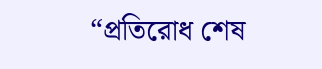“প্রতিরোধ শেষ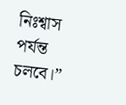নিঃশ্বাস পর্যন্ত চলবে।”